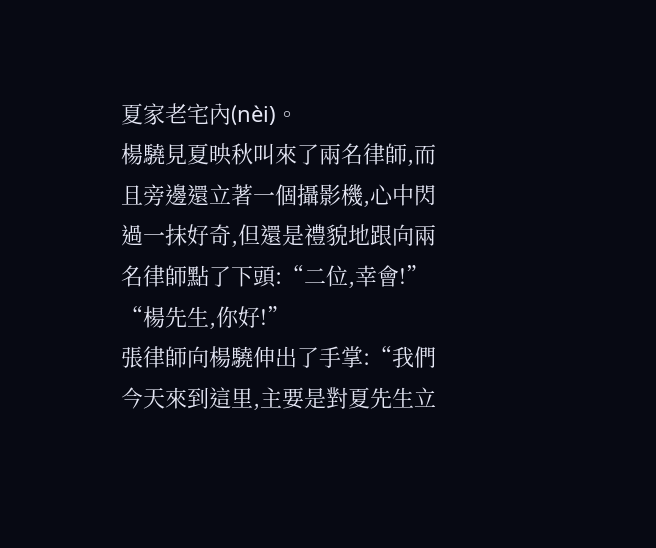夏家老宅內(nèi)。
楊驍見夏映秋叫來了兩名律師,而且旁邊還立著一個攝影機,心中閃過一抹好奇,但還是禮貌地跟向兩名律師點了下頭:“二位,幸會!”
“楊先生,你好!”
張律師向楊驍伸出了手掌:“我們今天來到這里,主要是對夏先生立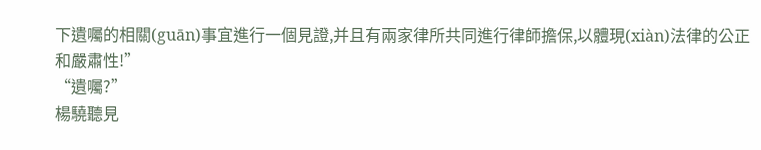下遺囑的相關(guān)事宜進行一個見證,并且有兩家律所共同進行律師擔保,以體現(xiàn)法律的公正和嚴肅性!”
“遺囑?”
楊驍聽見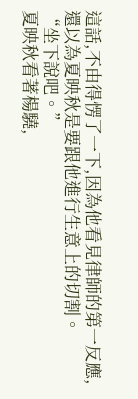這話,不由得愣了一下,因為他看見律師的第一反應,還以為夏映秋是要跟他進行生意上的切割。
“坐下說吧。”
夏映秋看著楊驍,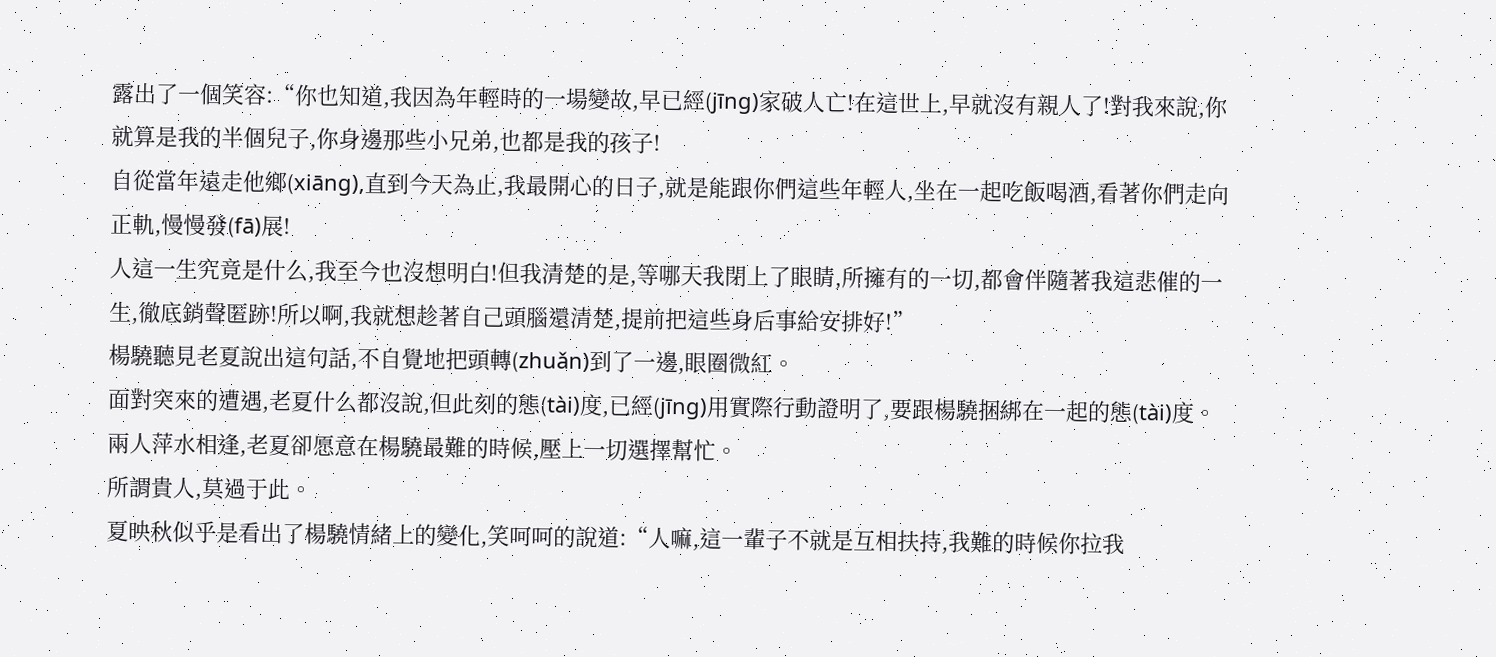露出了一個笑容:“你也知道,我因為年輕時的一場變故,早已經(jīng)家破人亡!在這世上,早就沒有親人了!對我來說,你就算是我的半個兒子,你身邊那些小兄弟,也都是我的孩子!
自從當年遠走他鄉(xiāng),直到今天為止,我最開心的日子,就是能跟你們這些年輕人,坐在一起吃飯喝酒,看著你們走向正軌,慢慢發(fā)展!
人這一生究竟是什么,我至今也沒想明白!但我清楚的是,等哪天我閉上了眼睛,所擁有的一切,都會伴隨著我這悲催的一生,徹底銷聲匿跡!所以啊,我就想趁著自己頭腦還清楚,提前把這些身后事給安排好!”
楊驍聽見老夏說出這句話,不自覺地把頭轉(zhuǎn)到了一邊,眼圈微紅。
面對突來的遭遇,老夏什么都沒說,但此刻的態(tài)度,已經(jīng)用實際行動證明了,要跟楊驍捆綁在一起的態(tài)度。
兩人萍水相逢,老夏卻愿意在楊驍最難的時候,壓上一切選擇幫忙。
所謂貴人,莫過于此。
夏映秋似乎是看出了楊驍情緒上的變化,笑呵呵的說道:“人嘛,這一輩子不就是互相扶持,我難的時候你拉我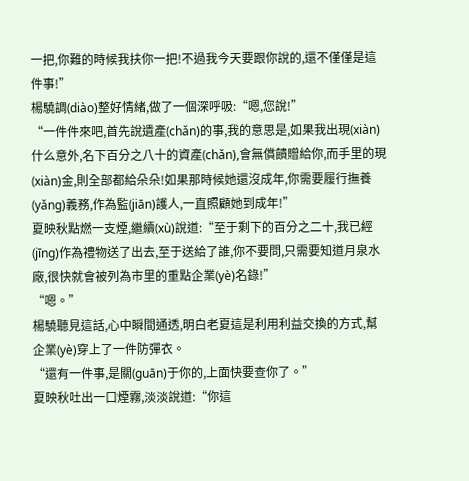一把,你難的時候我扶你一把!不過我今天要跟你說的,還不僅僅是這件事!”
楊驍調(diào)整好情緒,做了一個深呼吸:“嗯,您說!”
“一件件來吧,首先說遺產(chǎn)的事,我的意思是,如果我出現(xiàn)什么意外,名下百分之八十的資產(chǎn),會無償饋贈給你,而手里的現(xiàn)金,則全部都給朵朵!如果那時候她還沒成年,你需要履行撫養(yǎng)義務,作為監(jiān)護人,一直照顧她到成年!”
夏映秋點燃一支煙,繼續(xù)說道:“至于剩下的百分之二十,我已經(jīng)作為禮物送了出去,至于送給了誰,你不要問,只需要知道月泉水廠,很快就會被列為市里的重點企業(yè)名錄!”
“嗯。”
楊驍聽見這話,心中瞬間通透,明白老夏這是利用利益交換的方式,幫企業(yè)穿上了一件防彈衣。
“還有一件事,是關(guān)于你的,上面快要查你了。”
夏映秋吐出一口煙霧,淡淡說道:“你這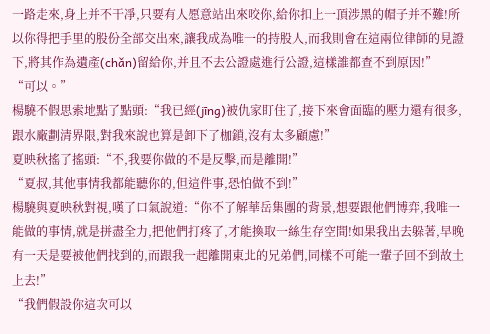一路走來,身上并不干凈,只要有人愿意站出來咬你,給你扣上一頂涉黑的帽子并不難!所以你得把手里的股份全部交出來,讓我成為唯一的持股人,而我則會在這兩位律師的見證下,將其作為遺產(chǎn)留給你,并且不去公證處進行公證,這樣誰都查不到原因!”
“可以。”
楊驍不假思索地點了點頭:“我已經(jīng)被仇家盯住了,接下來會面臨的壓力還有很多,跟水廠劃清界限,對我來說也算是卸下了枷鎖,沒有太多顧慮!”
夏映秋搖了搖頭:“不,我要你做的不是反擊,而是離開!”
“夏叔,其他事情我都能聽你的,但這件事,恐怕做不到!”
楊驍與夏映秋對視,嘆了口氣說道:“你不了解華岳集團的背景,想要跟他們博弈,我唯一能做的事情,就是拼盡全力,把他們打疼了,才能換取一絲生存空間!如果我出去躲著,早晚有一天是要被他們找到的,而跟我一起離開東北的兄弟們,同樣不可能一輩子回不到故土上去!”
“我們假設你這次可以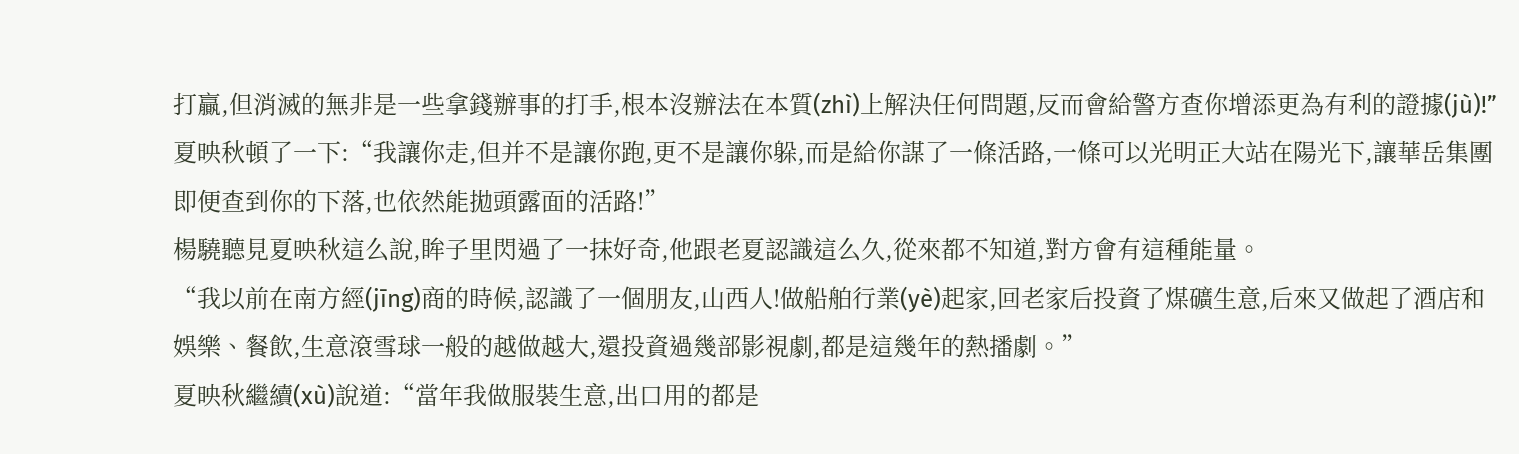打贏,但消滅的無非是一些拿錢辦事的打手,根本沒辦法在本質(zhì)上解決任何問題,反而會給警方查你增添更為有利的證據(jù)!”
夏映秋頓了一下:“我讓你走,但并不是讓你跑,更不是讓你躲,而是給你謀了一條活路,一條可以光明正大站在陽光下,讓華岳集團即便查到你的下落,也依然能拋頭露面的活路!”
楊驍聽見夏映秋這么說,眸子里閃過了一抹好奇,他跟老夏認識這么久,從來都不知道,對方會有這種能量。
“我以前在南方經(jīng)商的時候,認識了一個朋友,山西人!做船舶行業(yè)起家,回老家后投資了煤礦生意,后來又做起了酒店和娛樂、餐飲,生意滾雪球一般的越做越大,還投資過幾部影視劇,都是這幾年的熱播劇。”
夏映秋繼續(xù)說道:“當年我做服裝生意,出口用的都是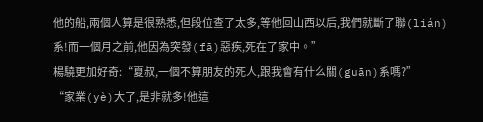他的船,兩個人算是很熟悉,但段位查了太多,等他回山西以后,我們就斷了聯(lián)系!而一個月之前,他因為突發(fā)惡疾,死在了家中。”
楊驍更加好奇:“夏叔,一個不算朋友的死人,跟我會有什么關(guān)系嗎?”
“家業(yè)大了,是非就多!他這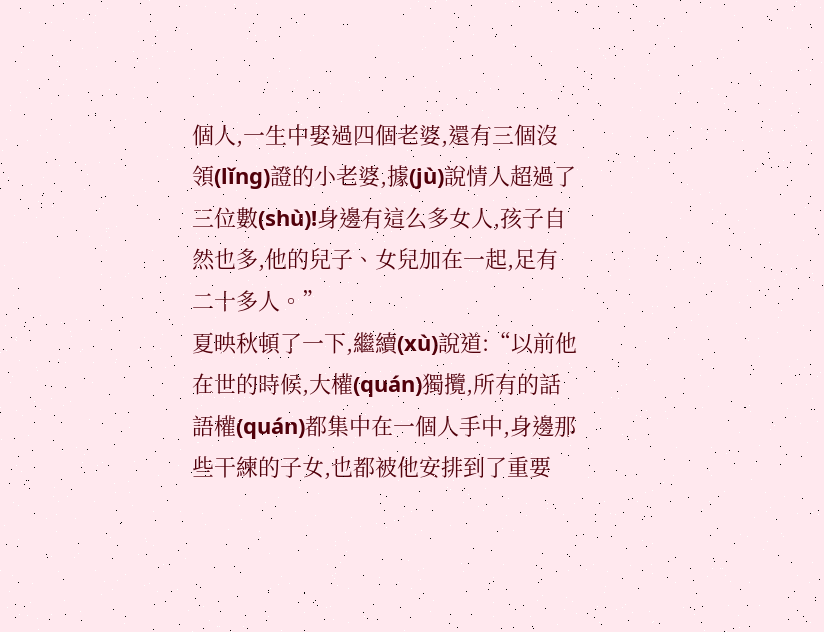個人,一生中娶過四個老婆,還有三個沒領(lǐng)證的小老婆,據(jù)說情人超過了三位數(shù)!身邊有這么多女人,孩子自然也多,他的兒子、女兒加在一起,足有二十多人。”
夏映秋頓了一下,繼續(xù)說道:“以前他在世的時候,大權(quán)獨攬,所有的話語權(quán)都集中在一個人手中,身邊那些干練的子女,也都被他安排到了重要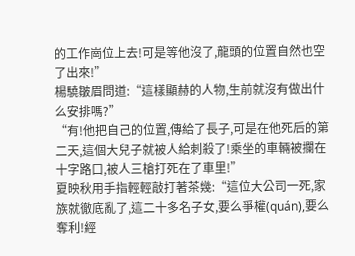的工作崗位上去!可是等他沒了,龍頭的位置自然也空了出來!”
楊驍皺眉問道:“這樣顯赫的人物,生前就沒有做出什么安排嗎?”
“有!他把自己的位置,傳給了長子,可是在他死后的第二天,這個大兒子就被人給刺殺了!乘坐的車輛被攔在十字路口,被人三槍打死在了車里!”
夏映秋用手指輕輕敲打著茶幾:“這位大公司一死,家族就徹底亂了,這二十多名子女,要么爭權(quán),要么奪利!經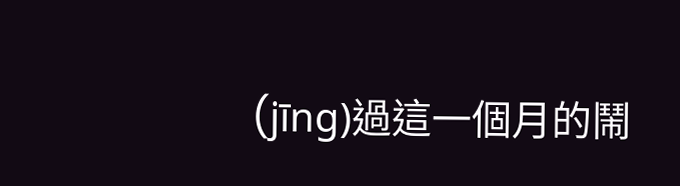(jīng)過這一個月的鬧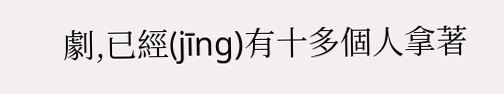劇,已經(jīng)有十多個人拿著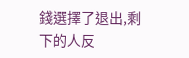錢選擇了退出,剩下的人反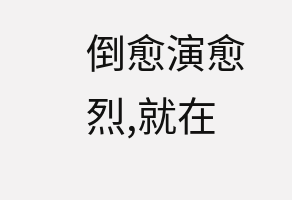倒愈演愈烈,就在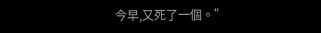今早,又死了一個。”